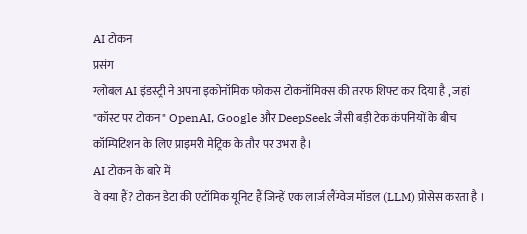AI टोकन
प्रसंग
ग्लोबल AI इंडस्ट्री ने अपना इकोनॉमिक फोकस टोकनॉमिक्स की तरफ शिफ्ट कर दिया है , जहां "कॉस्ट पर टोकन" OpenAI, Google और DeepSeek जैसी बड़ी टेक कंपनियों के बीच कॉम्पिटिशन के लिए प्राइमरी मेट्रिक के तौर पर उभरा है।
AI टोकन के बारे में
वे क्या हैं? टोकन डेटा की एटॉमिक यूनिट हैं जिन्हें एक लार्ज लैंग्वेज मॉडल (LLM) प्रोसेस करता है ।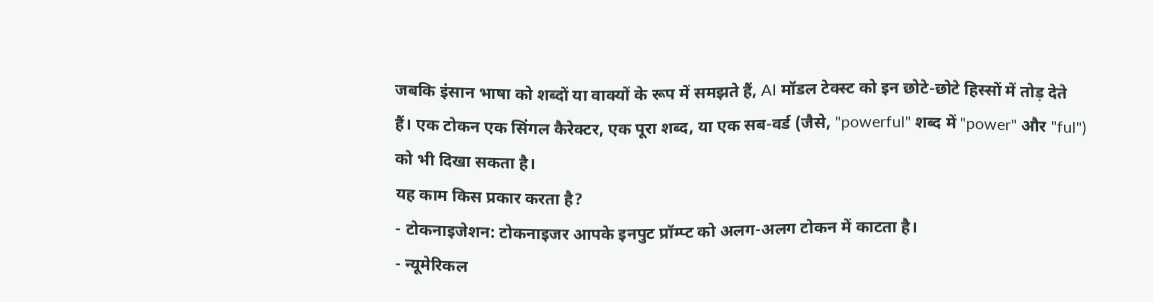जबकि इंसान भाषा को शब्दों या वाक्यों के रूप में समझते हैं, AI मॉडल टेक्स्ट को इन छोटे-छोटे हिस्सों में तोड़ देते हैं। एक टोकन एक सिंगल कैरेक्टर, एक पूरा शब्द, या एक सब-वर्ड (जैसे, "powerful" शब्द में "power" और "ful") को भी दिखा सकता है।
यह काम किस प्रकार करता है?
- टोकनाइजेशन: टोकनाइजर आपके इनपुट प्रॉम्प्ट को अलग-अलग टोकन में काटता है।
- न्यूमेरिकल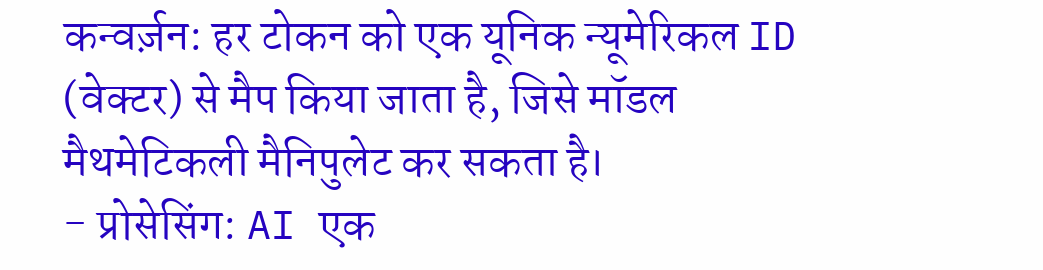कन्वर्ज़न: हर टोकन को एक यूनिक न्यूमेरिकल ID (वेक्टर) से मैप किया जाता है, जिसे मॉडल मैथमेटिकली मैनिपुलेट कर सकता है।
- प्रोसेसिंग: AI एक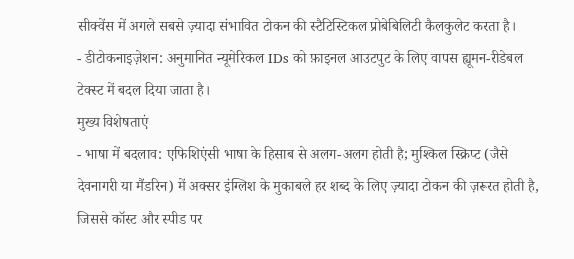सीक्वेंस में अगले सबसे ज़्यादा संभावित टोकन की स्टैटिस्टिकल प्रोबेबिलिटी कैलकुलेट करता है।
- डीटोकनाइज़ेशन: अनुमानित न्यूमेरिकल IDs को फ़ाइनल आउटपुट के लिए वापस ह्यूमन-रीडेबल टेक्स्ट में बदल दिया जाता है।
मुख्य विशेषताएं
- भाषा में बदलाव: एफिशिएंसी भाषा के हिसाब से अलग-अलग होती है; मुश्किल स्क्रिप्ट (जैसे देवनागरी या मैंडरिन) में अक्सर इंग्लिश के मुकाबले हर शब्द के लिए ज़्यादा टोकन की ज़रूरत होती है, जिससे कॉस्ट और स्पीड पर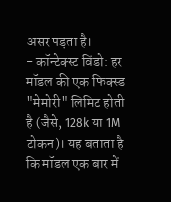असर पड़ता है।
- कॉन्टेक्स्ट विंडो: हर मॉडल की एक फिक्स्ड "मेमोरी" लिमिट होती है (जैसे, 128k या 1M टोकन)। यह बताता है कि मॉडल एक बार में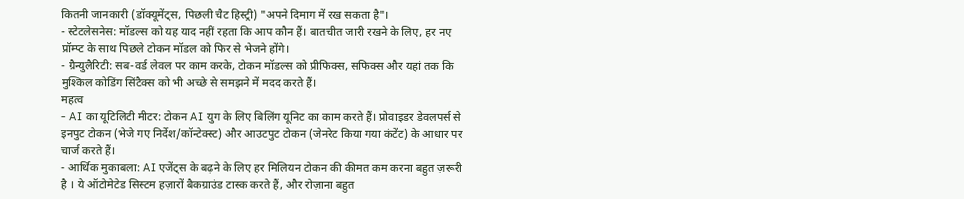कितनी जानकारी (डॉक्यूमेंट्स, पिछली चैट हिस्ट्री) "अपने दिमाग में रख सकता है"।
- स्टेटलेसनेस: मॉडल्स को यह याद नहीं रहता कि आप कौन हैं। बातचीत जारी रखने के लिए, हर नए प्रॉम्प्ट के साथ पिछले टोकन मॉडल को फिर से भेजने होंगे।
- ग्रैन्युलैरिटी: सब-वर्ड लेवल पर काम करके, टोकन मॉडल्स को प्रीफिक्स, सफिक्स और यहां तक कि मुश्किल कोडिंग सिंटैक्स को भी अच्छे से समझने में मदद करते हैं।
महत्व
- AI का यूटिलिटी मीटर: टोकन AI युग के लिए बिलिंग यूनिट का काम करते हैं। प्रोवाइडर डेवलपर्स से इनपुट टोकन (भेजे गए निर्देश/कॉन्टेक्स्ट) और आउटपुट टोकन (जेनरेट किया गया कंटेंट) के आधार पर चार्ज करते हैं।
- आर्थिक मुकाबला: AI एजेंट्स के बढ़ने के लिए हर मिलियन टोकन की कीमत कम करना बहुत ज़रूरी है । ये ऑटोमेटेड सिस्टम हज़ारों बैकग्राउंड टास्क करते हैं, और रोज़ाना बहुत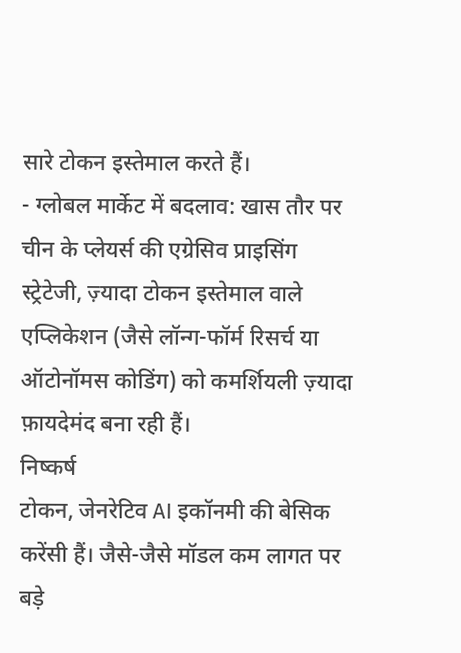सारे टोकन इस्तेमाल करते हैं।
- ग्लोबल मार्केट में बदलाव: खास तौर पर चीन के प्लेयर्स की एग्रेसिव प्राइसिंग स्ट्रेटेजी, ज़्यादा टोकन इस्तेमाल वाले एप्लिकेशन (जैसे लॉन्ग-फॉर्म रिसर्च या ऑटोनॉमस कोडिंग) को कमर्शियली ज़्यादा फ़ायदेमंद बना रही हैं।
निष्कर्ष
टोकन, जेनरेटिव AI इकॉनमी की बेसिक करेंसी हैं। जैसे-जैसे मॉडल कम लागत पर बड़े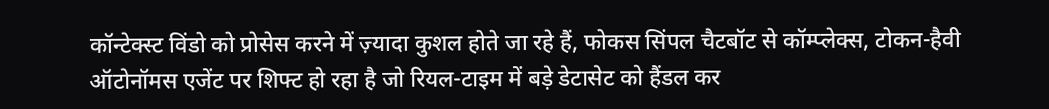कॉन्टेक्स्ट विंडो को प्रोसेस करने में ज़्यादा कुशल होते जा रहे हैं, फोकस सिंपल चैटबॉट से कॉम्प्लेक्स, टोकन-हैवी ऑटोनॉमस एजेंट पर शिफ्ट हो रहा है जो रियल-टाइम में बड़े डेटासेट को हैंडल कर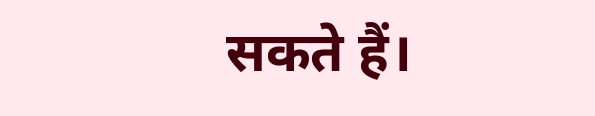सकते हैं।